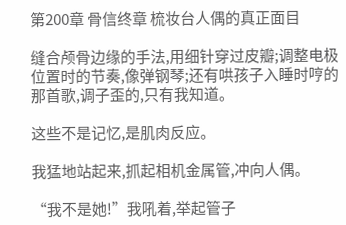第200章 骨信终章 梳妆台人偶的真正面目

缝合颅骨边缘的手法,用细针穿过皮瓣;调整电极位置时的节奏,像弹钢琴;还有哄孩子入睡时哼的那首歌,调子歪的,只有我知道。

这些不是记忆,是肌肉反应。

我猛地站起来,抓起相机金属管,冲向人偶。

“我不是她!”我吼着,举起管子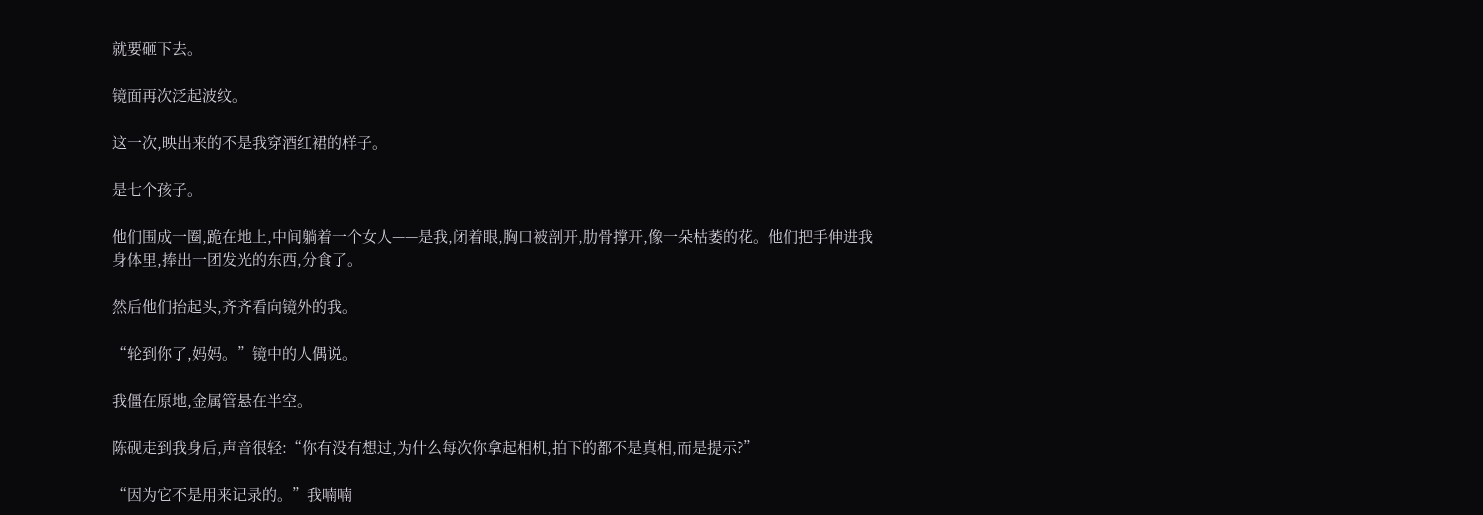就要砸下去。

镜面再次泛起波纹。

这一次,映出来的不是我穿酒红裙的样子。

是七个孩子。

他们围成一圈,跪在地上,中间躺着一个女人——是我,闭着眼,胸口被剖开,肋骨撑开,像一朵枯萎的花。他们把手伸进我身体里,捧出一团发光的东西,分食了。

然后他们抬起头,齐齐看向镜外的我。

“轮到你了,妈妈。”镜中的人偶说。

我僵在原地,金属管悬在半空。

陈砚走到我身后,声音很轻:“你有没有想过,为什么每次你拿起相机,拍下的都不是真相,而是提示?”

“因为它不是用来记录的。”我喃喃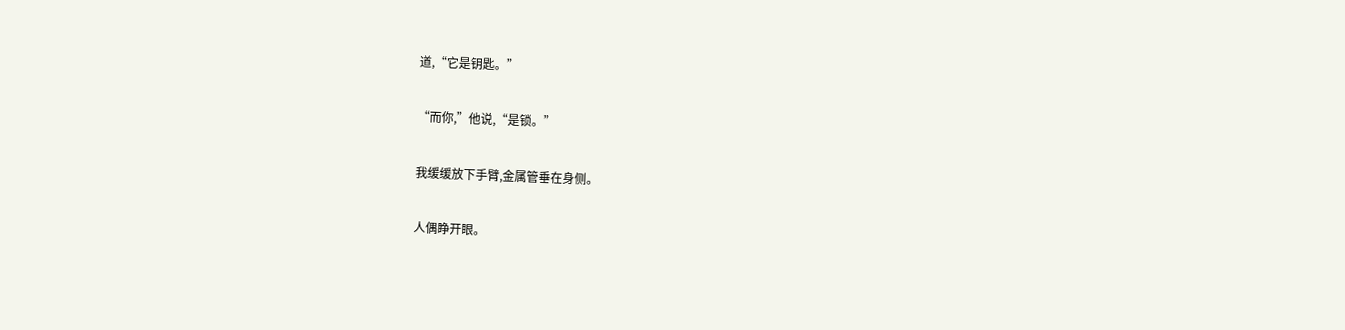道,“它是钥匙。”

“而你,”他说,“是锁。”

我缓缓放下手臂,金属管垂在身侧。

人偶睁开眼。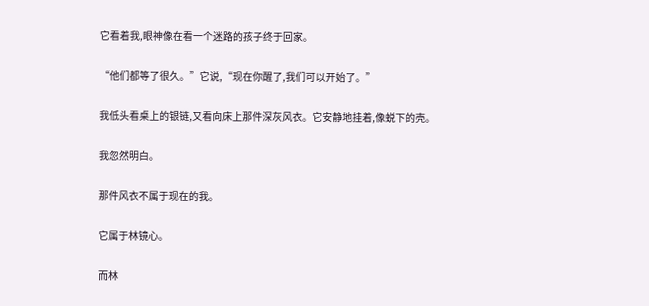它看着我,眼神像在看一个迷路的孩子终于回家。

“他们都等了很久。”它说,“现在你醒了,我们可以开始了。”

我低头看桌上的银链,又看向床上那件深灰风衣。它安静地挂着,像蜕下的壳。

我忽然明白。

那件风衣不属于现在的我。

它属于林镜心。

而林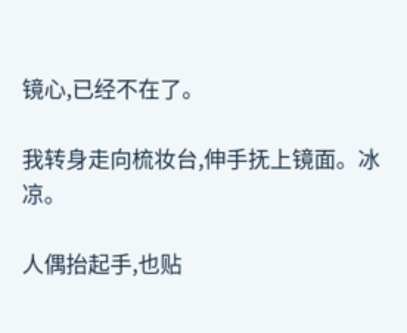镜心,已经不在了。

我转身走向梳妆台,伸手抚上镜面。冰凉。

人偶抬起手,也贴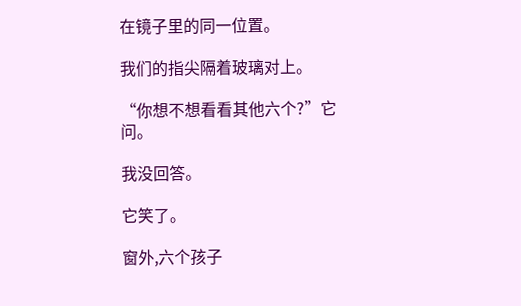在镜子里的同一位置。

我们的指尖隔着玻璃对上。

“你想不想看看其他六个?”它问。

我没回答。

它笑了。

窗外,六个孩子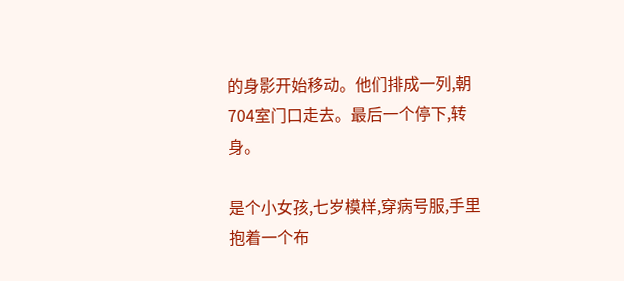的身影开始移动。他们排成一列,朝704室门口走去。最后一个停下,转身。

是个小女孩,七岁模样,穿病号服,手里抱着一个布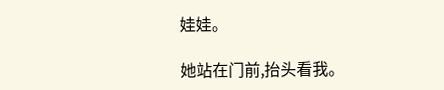娃娃。

她站在门前,抬头看我。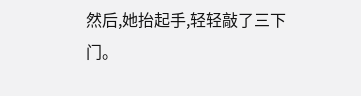然后,她抬起手,轻轻敲了三下门。